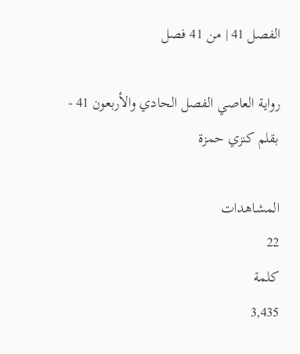الفصل 41 | من 41 فصل

رواية العاصي الفصل الحادي والأربعون 41 - بقلم كنزي حمزة

المشاهدات
22
كلمة
3,435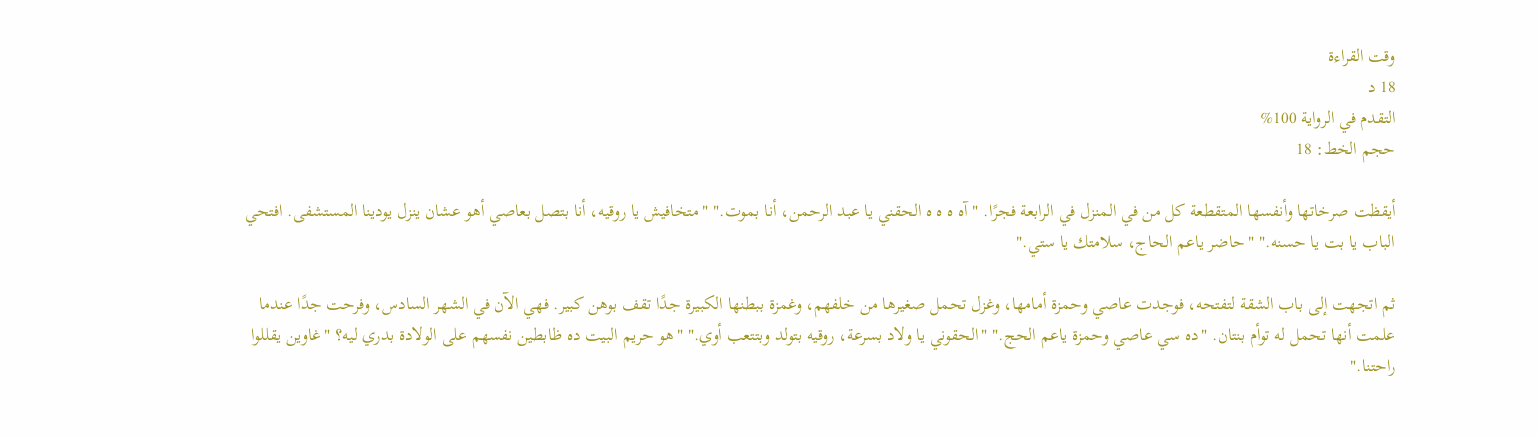وقت القراءة
18 د
التقدم في الرواية 100%
حجم الخط: 18

أيقظت صرخاتها وأنفسها المتقطعة كل من في المنزل في الرابعة فجرًا. "آه ه ه ه الحقني يا عبد الرحمن، أنا بموت." "متخافيش يا روقيه، أنا بتصل بعاصي أهو عشان ينزل يودينا المستشفى. افتحي الباب يا بت يا حسنه." "حاضر ياعم الحاج، سلامتك يا ستي."

ثم اتجهت إلى باب الشقة لتفتحه، فوجدت عاصي وحمزة أمامها، وغزل تحمل صغيرها من خلفهم، وغمزة ببطنها الكبيرة جدًا تقف بوهن كبير. فهي الآن في الشهر السادس، وفرحت جدًا عندما علمت أنها تحمل له توأم بنتان. "ده سي عاصي وحمزة ياعم الحج." "الحقوني يا ولاد بسرعة، روقيه بتولد وبتتعب أوي." "هو حريم البيت ده ظابطين نفسهم على الولادة بدري ليه؟ "غاوين يقللوا راحتنا."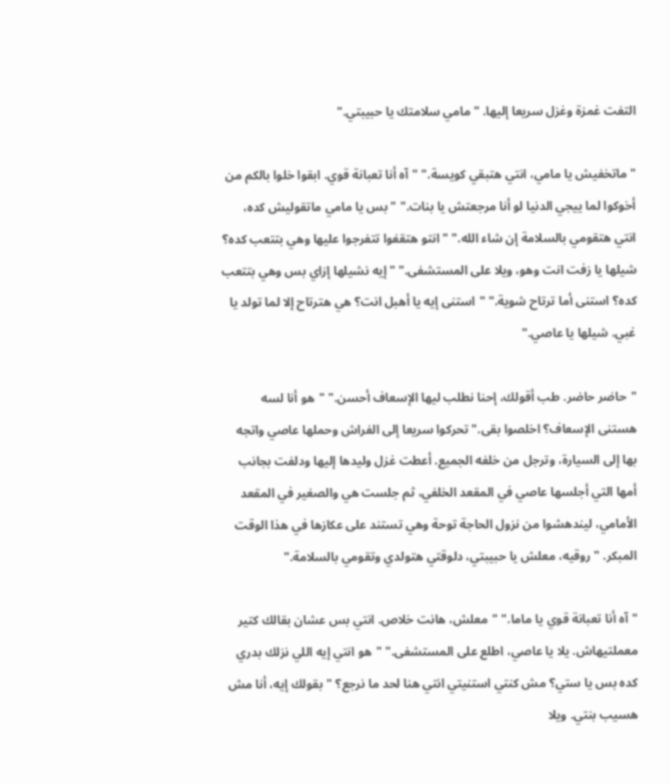التفت غمزة وغزل سريعا إليها. "مامي سلامتك يا حبيبتي."

"ماتخفيش يا مامي، انتي هتبقي كويسة." "آه أنا تعبانة قوي. ابقوا خلوا بالكم من أخوكوا لما ييجي الدنيا لو أنا مرجعتش يا بنات." "بس يا مامي ماتقوليش كده، انتي هتقومي بالسلامة إن شاء الله." "انتو هتقفوا تتفرجوا عليها وهي بتتعب كده؟ شيلها يا زفت انت وهو، ويلا على المستشفى." "إيه نشيلها إزاي بس وهي بتتعب كده؟ استنى أما ترتاح شوية." "استنى إيه يا أهبل انت؟ هي هترتاح إلا لما تولد يا غبي. شيلها يا عاصي."

"حاضر حاضر. طب أقولك، إحنا نطلب ليها الإسعاف أحسن." "هو أنا لسه هستنى الإسعاف؟ اخلصوا بقى." تحركوا سريعا إلى الفراش وحملها عاصي واتجه بها إلى السيارة، وترجل من خلفه الجميع. أعطت غزل وليدها إليها ودلفت بجانب أمها التي أجلسها عاصي في المقعد الخلفي، ثم جلست هي والصغير في المقعد الأمامي، ليندهشوا من نزول الحاجة توحة وهي تستند على عكازها في هذا الوقت المبكر. "روقيه، معلش يا حبيبتي، دلوقتي هتولدي وتقومي بالسلامة."

"آه أنا تعبانة قوي يا ماما." "معلش، هانت خلاص. انتي بس عشان بقالك كتير معملتيهاش. يلا يا عاصي، اطلع على المستشفى." "هو انتي إيه اللي نزلك بدري كده بس يا ستي؟ مش كنتي استنيتي انتي هنا لحد ما نرجع؟ "بقولك إيه، أنا مش هسيب بنتي. ويلا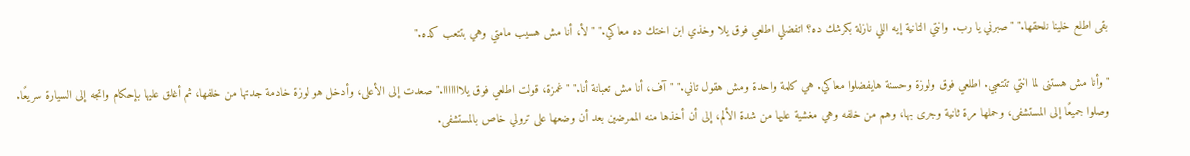بقى اطلع خلينا نلحقها." "صبرني يا رب. وانتي التانية إيه اللي نازلة بكرشك ده؟ اتفضلي اطلعي فوق يلا وخذي ابن اختك ده معاكي." "لأ، أنا مش هسيب مامتي وهي بتتعب كده."

"وأنا مش هستنى لما انتي تتتعبي. اطلعي فوق ولوزة وحسنة هايفضلوا معاكي. هي كلمة واحدة ومش هقول تاني." "آف، أنا مش تعبانة أنا." "غمزة، قولت اطلعي فوق يلااااااا." صعدت إلى الأعلى، وأدخل هو لوزة خادمة جدتها من خلفها، ثم أغلق عليها بإحكام واتجه إلى السيارة سريعًا. وصلوا جميعًا إلى المستشفى، وحملها مرة ثانية وجرى بها، وهم من خلفه وهي مغشية عليها من شدة الألم، إلى أن أخذها منه الممرضين بعد أن وضعها على ترولي خاص بالمستشفى.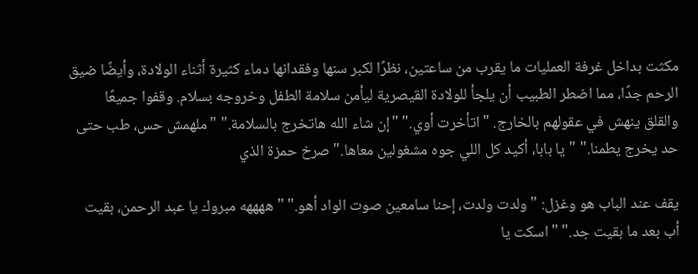مكثت بداخل غرفة العمليات ما يقرب من ساعتين، نظرًا لكبر سنها وفقدانها دماء كثيرة أثناء الولادة، وأيضًا ضيق الرحم جدًا، مما اضطر الطبيب أن يلجأ للولادة القيصرية ليأمن سلامة الطفل وخروجه بسلام. وقفوا جميعًا والقلق ينهش في عقولهم بالخارج. "اتأخرت أوي." "إن شاء الله هاتخرج بالسلامة." "ملهمش حس، طب حتى حد يخرج يطمنا." "يا بابا، أكيد كل اللي جوه مشغولين معاها." صرخ حمزة الذي

يقف عند الباب هو وغزل: "ولدت ولدت، إحنا سامعين صوت الواد أهو." "ههههه مبروك يا عبد الرحمن، بقيت أب بعد ما بقيت جد." "اسكت يا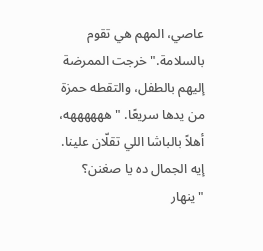عاصي، المهم هي تقوم بالسلامة." خرجت الممرضة إليهم بالطفل، والتقطه حمزة من يدها سريعًا. "ههههههه، أهلاً بالباشا اللي تقلّان علينا. إيه الجمال ده يا صغنن؟ "ينهار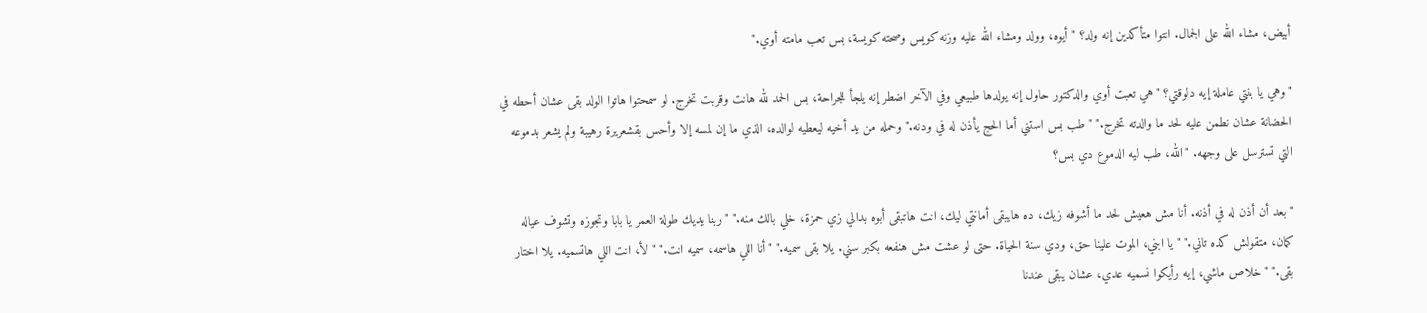أبيض، مشاء الله على الجمال. انتوا متأكدين إنه ولد؟ "أيوه، وولد ومشاء الله عليه وزنه كويس وصحته كويسة، بس تعب مامته أوي."

"وهي يا بنتي عاملة إيه دلوقتي؟ "هي تعبت أوي والدكتور حاول إنه يولدها طبيعي وفي الآخر اضطر إنه يلجأ للجراحة، بس الحمد لله هانت وقربت تخرج. لو سمحتوا هاتوا الولد بقى عشان أحطه في الحضانة عشان نطمن عليه لحد ما والدته تخرج." "طب بس استني أما الحج يأذن له في ودنه." وحمله من يد أخيه ليعطيه لوالده، الذي ما إن لمسه إلا وأحس بقشعريرة رهيبة ولم يشعر بدموعه التي تسترسل على وجهه. "الله، طب ليه الدموع دي بس؟

"بعد أن أذن له في أذنه. أنا مش هعيش لحد ما أشوفه زيك، ده هايبقى أمانتي ليك، انت هاتبقى أبوه بدالي زي حمزة، خلي بالك منه." "ربنا يديك طولة العمر يا بابا وتجوزه وتشوف عياله كمان، متقولش كده تاني." "يا ابني، الموت علينا حق، ودي سنة الحياة. حتى لو عشت مش هنفعه بكبر سني. يلا بقى سميه." "أنا اللي هاسمه، سميه انت." "لأ، انت اللي هاتسميه. يلا اختار بقى." "خلاص ماشي، إيه رأيكوا نسميه عدي، عشان يبقى عندنا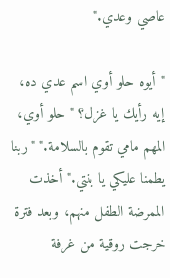عاصي وعدي."

"أيوه حلو أوي اسم عدي ده، إيه رأيك يا غزل؟ "حلو أوي، المهم مامي تقوم بالسلامة." "ربنا يطمنا عليكي يا بنتي." أخذت الممرضة الطفل منهم، وبعد فترة خرجت روقية من غرفة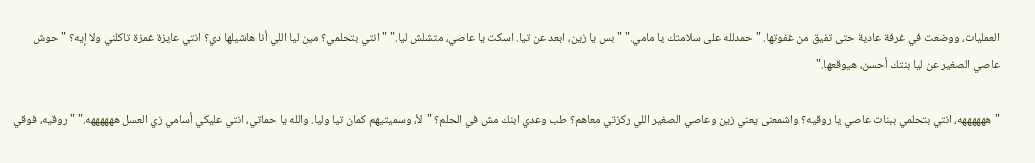العمليات، ووضعت في غرفة عادية حتى تفيق من غفوتها. "حمدلله على سلامتك يا مامي." "بس يا زين، ابعد عن تيا. اسكت يا عاصي، متشلش ليا." "انتي بتحلمي؟ مين ليا اللي أنا هاشيلها دي؟ انتي عايزة غمزة تاكلني ولا إيه؟ "حوش عاصي الصغير عن ليا بنتك أحسن، هيوقعها."

"ههههههه، انتي بتحلمي ببنات عاصي يا روقيه؟ واشمعنى يعني زين وعاصي الصغير اللي ركزتي معاهم؟ طب وعدي ابنك مش في الحلم؟ "لأ، وسميتيهم كمان تيا وليا. والله يا حماتي، انتي عليكي أسامي زي العسل ههههههه." "روقيه، فوقي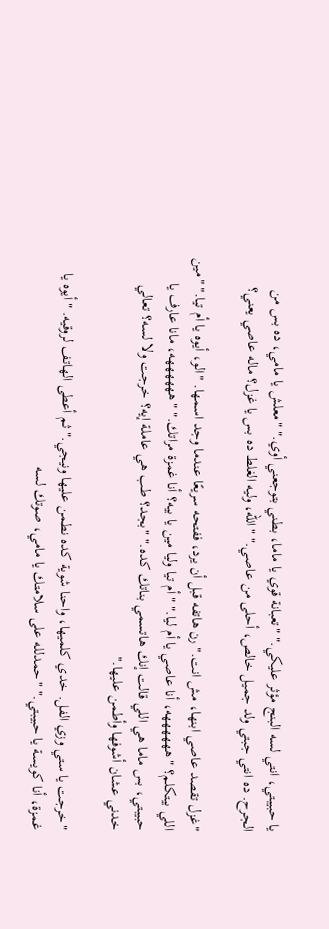يا حبيبتي، انتي لسه البنج مؤثر عليكي." "تعبانة قوي يا ماما، بطني بتوجعني أوي." "معلش يا مامي، ده بس من الجرح. ده انتي جبتي ولد جميل خالص، أحلى من عاصي." "الله، وليه الغلط ده بس يا غزل؟ ماله عاصي يعني؟

"غزل تقصد عاصي ابنها، مش انت." رن هاتفه قبل أن يرد، ففتحه سريعًا عندما وجد اسمها. "الو، أيوه يا أم تيا." "مين اللي بيتكلم؟ "ههههههه، أنا عاصي يا أم ليا." "أم تيا وليا مين يا بيه؟ أنا غمزة مراتك." "ههههههه، مانا عارف يا حبيبتي، بس ماما هي اللي قالت إنك هاتسمي بناتك كده." "بجد؟ طب هي عاملة إيه؟ خرجت ولا لسه؟ تعالي خدني عشان أشوفها وأطمن عليها."

"خرجت يا ستي وزي الفل. خدي كلميها، واحنا شوية كده نطمن عليها ونيجي." ثم أعطى الهاتف لروقيه. "أيوه يا غمزة، أنا كويسة يا حبيبتي." "حمدلله على سلامتك يا مامي، صوتك لسه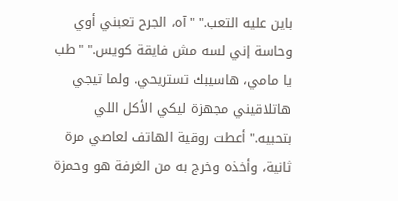باين عليه التعب." "آه، الجرح تعبني أوي وحاسة إني لسه مش فايقة كويس." "طب يا مامي، هاسيبك تستريحي. ولما تيجي هاتلاقيني مجهزة ليكي الأكل اللي بتحبيه." أعطت روقية الهاتف لعاصي مرة ثانية، وأخذه وخرج به من الغرفة هو وحمزة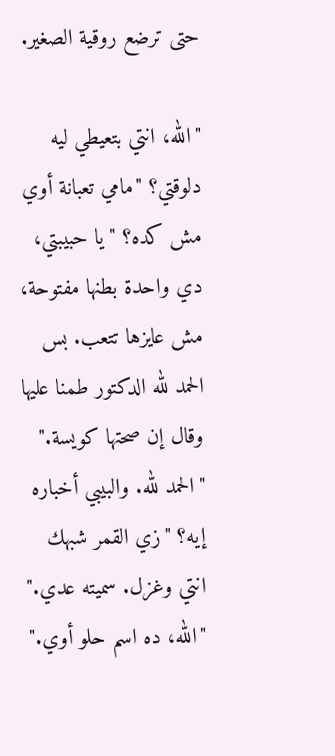حتى ترضع روقية الصغير.

"الله، انتي بتعيطي ليه دلوقتي؟ "مامي تعبانة أوي مش كده؟ "يا حبيبتي، دي واحدة بطنها مفتوحة، مش عايزها تتعب. بس الحمد لله الدكتور طمنا عليها وقال إن صحتها كويسة." "الحمد لله. والبيبي أخباره إيه؟ "زي القمر شبهك انتي وغزل. سميته عدي." "الله، ده اسم حلو أوي."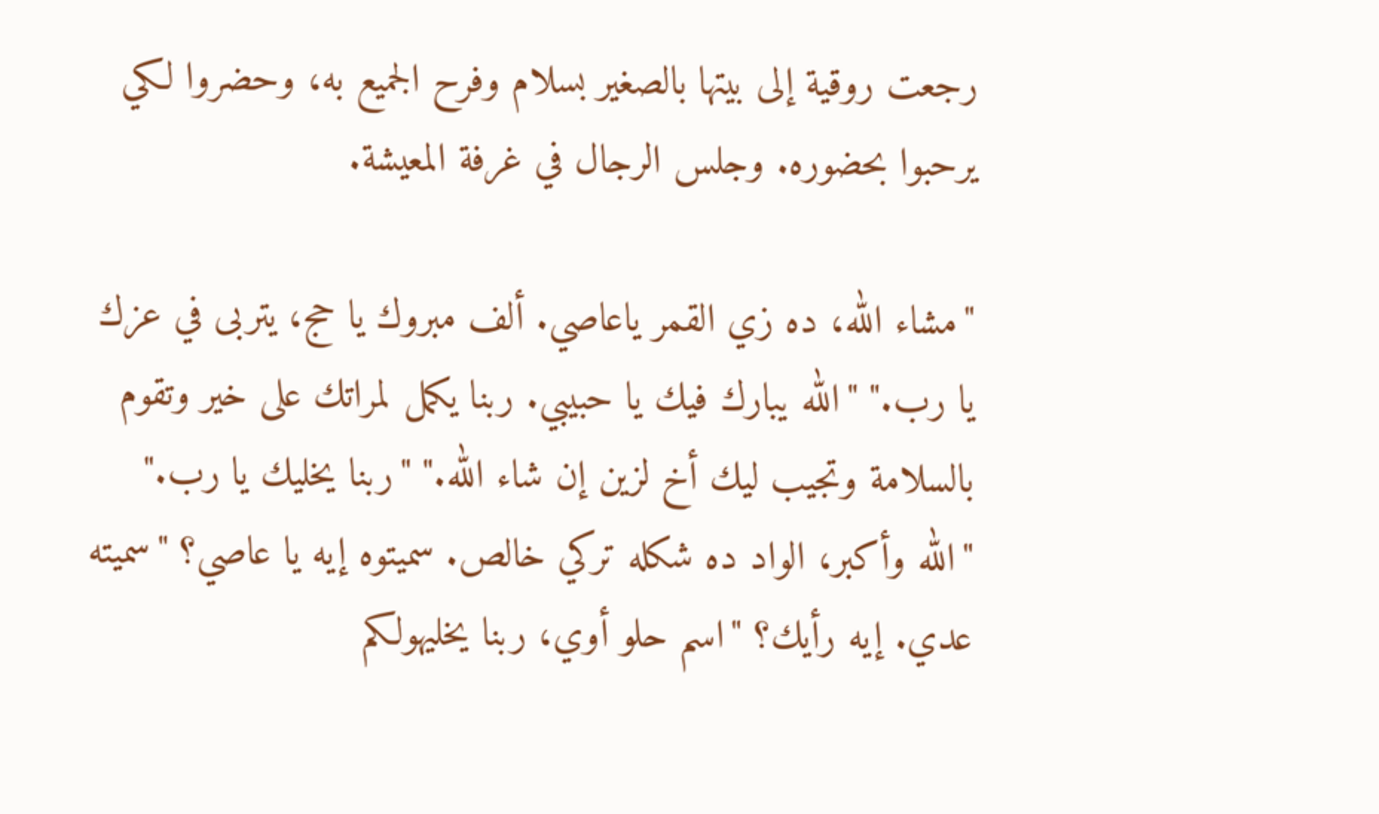رجعت روقية إلى بيتها بالصغير بسلام وفرح الجميع به، وحضروا لكي يرحبوا بحضوره. وجلس الرجال في غرفة المعيشة.

"مشاء الله، ده زي القمر ياعاصي. ألف مبروك يا حج، يتربى في عزك يا رب." "الله يبارك فيك يا حبيبي. ربنا يكمل لمراتك على خير وتقوم بالسلامة وتجيب ليك أخ لزين إن شاء الله." "ربنا يخليك يا رب." "الله وأكبر، الواد ده شكله تركي خالص. سميتوه إيه يا عاصي؟ "سميته عدي. إيه رأيك؟ "اسم حلو أوي، ربنا يخليهولكم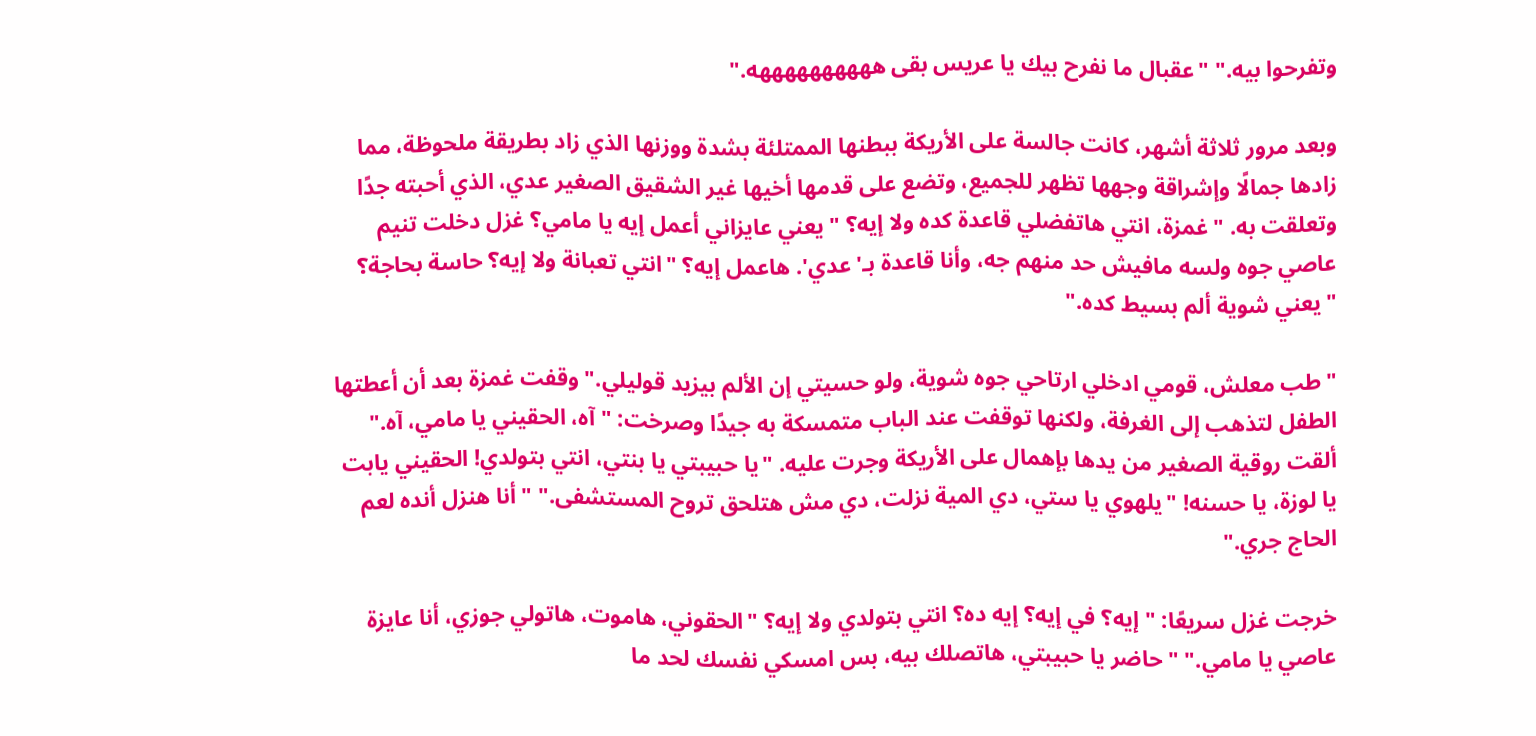وتفرحوا بيه." "عقبال ما نفرح بيك يا عريس بقى ههههههههههه."

وبعد مرور ثلاثة أشهر، كانت جالسة على الأريكة ببطنها الممتلئة بشدة ووزنها الذي زاد بطريقة ملحوظة، مما زادها جمالًا وإشراقة وجهها تظهر للجميع، وتضع على قدمها أخيها غير الشقيق الصغير عدي، الذي أحبته جدًا وتعلقت به. "غمزة، انتي هاتفضلي قاعدة كده ولا إيه؟ "يعني عايزاني أعمل إيه يا مامي؟ غزل دخلت تنيم عاصي جوه ولسه مافيش حد منهم جه، وأنا قاعدة بـ'عدي'. هاعمل إيه؟ "انتي تعبانة ولا إيه؟ حاسة بحاجة؟ "يعني شوية ألم بسيط كده."

"طب معلش، قومي ادخلي ارتاحي جوه شوية، ولو حسيتي إن الألم بيزيد قوليلي." وقفت غمزة بعد أن أعطتها الطفل لتذهب إلى الغرفة، ولكنها توقفت عند الباب متمسكة به جيدًا وصرخت: "آه، الحقيني يا مامي، آه." ألقت روقية الصغير من يدها بإهمال على الأريكة وجرت عليه. "يا حبيبتي يا بنتي، انتي بتولدي! الحقيني يابت يا لوزة، يا حسنه! "يلهوي يا ستي، دي المية نزلت، دي مش هتلحق تروح المستشفى." "أنا هنزل أنده لعم الحاج جري."

خرجت غزل سريعًا: "إيه؟ في إيه؟ إيه ده؟ انتي بتولدي ولا إيه؟ "الحقوني، هاموت، هاتولي جوزي، أنا عايزة عاصي يا مامي." "حاضر يا حبيبتي، هاتصلك بيه، بس امسكي نفسك لحد ما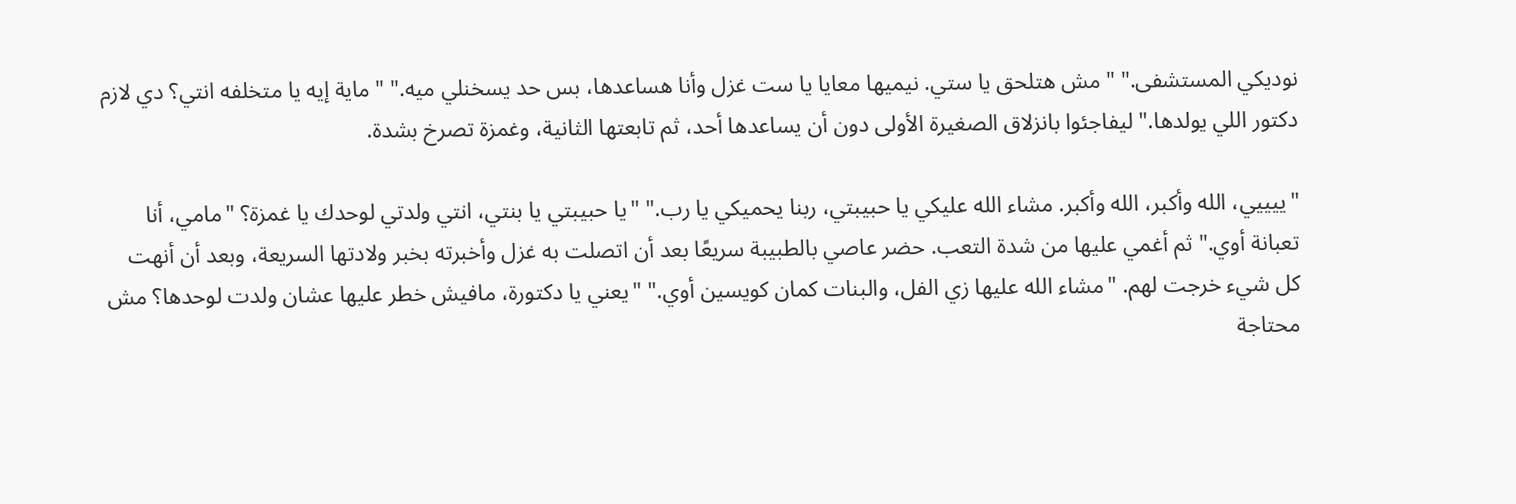نوديكي المستشفى." "مش هتلحق يا ستي. نيميها معايا يا ست غزل وأنا هساعدها، بس حد يسخنلي ميه." "ماية إيه يا متخلفه انتي؟ دي لازم دكتور اللي يولدها." ليفاجئوا بانزلاق الصغيرة الأولى دون أن يساعدها أحد، ثم تابعتها الثانية، وغمزة تصرخ بشدة.

"ييييي، الله وأكبر، الله وأكبر. مشاء الله عليكي يا حبيبتي، ربنا يحميكي يا رب." "يا حبيبتي يا بنتي، انتي ولدتي لوحدك يا غمزة؟ "مامي، أنا تعبانة أوي." ثم أغمي عليها من شدة التعب. حضر عاصي بالطبيبة سريعًا بعد أن اتصلت به غزل وأخبرته بخبر ولادتها السريعة، وبعد أن أنهت كل شيء خرجت لهم. "مشاء الله عليها زي الفل، والبنات كمان كويسين أوي." "يعني يا دكتورة، مافيش خطر عليها عشان ولدت لوحدها؟ مش محتاجة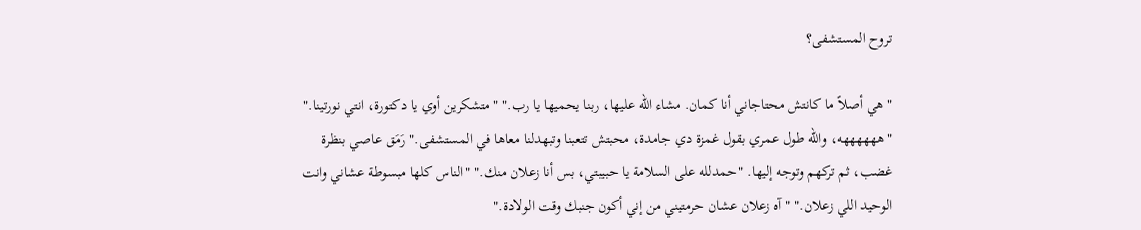تروح المستشفى؟

"هي أصلاً ما كانتش محتاجاني أنا كمان. مشاء الله عليها، ربنا يحميها يا رب." "متشكرين أوي يا دكتورة، انتي نورتينا." "ههههههه، والله طول عمري بقول غمزة دي جامدة، محبتش تتعبنا وتبهدلنا معاها في المستشفى." رَمَق عاصي بنظرة غضب، ثم تركهم وتوجه إليها. "حمدلله على السلامة يا حبيبتي، بس أنا زعلان منك." "الناس كلها مبسوطة عشاني وانت الوحيد اللي زعلان." "آه زعلان عشان حرمتيني من إني أكون جنبك وقت الولادة."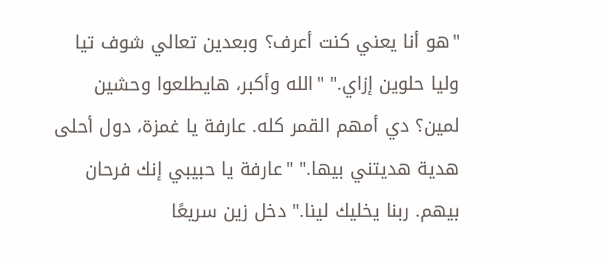"هو أنا يعني كنت أعرف؟ وبعدين تعالي شوف تيا وليا حلوين إزاي." "الله وأكبر، هايطلعوا وحشين لمين؟ دي أمهم القمر كله. عارفة يا غمزة، دول أحلى هدية هديتني بيها." "عارفة يا حبيبي إنك فرحان بيهم. ربنا يخليك لينا." دخل زين سريعًا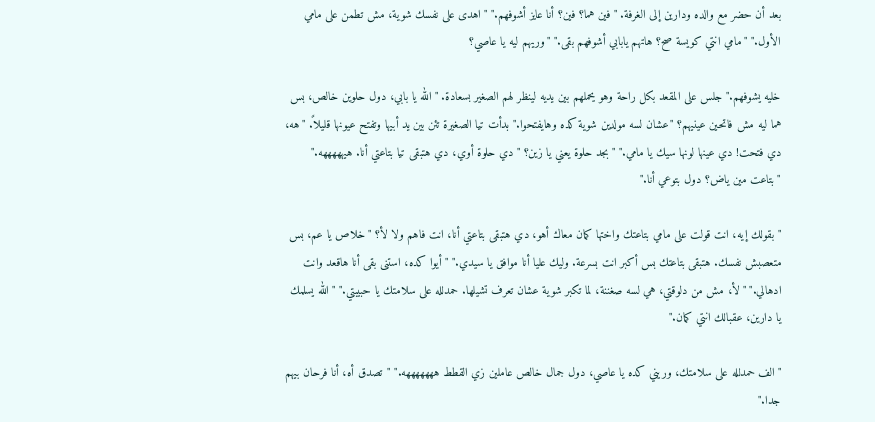بعد أن حضر مع والده ودارين إلى الغرفة. "فين هما؟ فين؟ أنا عايز أشوفهم." "اهدى على نفسك شوية، مش تطمن على مامي الأول." "مامي انتي كويسة صح؟ هاتهم يابابي أشوفهم بقى." "وريهم ليه يا عاصي؟

خليه يشوفهم." جلس على المقعد بكل راحة وهو يحملهم بين يديه لينظر لهم الصغير بسعادة. "الله يا بابي، دول حلوين خالص، بس هما ليه مش فاتحين عينيهم؟ "عشان لسه مولدين شوية كده وهايفتحوا." بدأت تيا الصغيرة تئن بين يد أبيها وتفتح عيونها قليلاً. "هه، دي فتحت! دي عينها لونها سيك يا مامي." "بجد حلوة يعني يا زين؟ "دي حلوة أوي، دي هتبقى تيا بتاعتي أنا. هيهههههه." "بتاعت مين ياض؟ دول بتوعي أنا."

"بقولك إيه، انت قولت على مامي بتاعتك واختها كمان معاك أهو، دي هتبقى بتاعتي أنا، انت فاهم ولا لأ؟ "خلاص يا عم، بس متعصبش نفسك. هتبقى بتاعتك بس أكبر انت بسرعة. وليك عليا أنا موافق يا سيدي." "أيوا كده، استنى بقى أنا هاقعد وانت ادهالي." "لأ، مش من دلوقتي، هي لسه صغننة، لما تكبر شوية عشان تعرف تشيلها. حمدلله على سلامتك يا حبيبتي." "الله يسلمك يا دارين، عقبالك انتي كمان."

"الف حمدلله على سلامتك، وريني كده يا عاصي، دول جمال خالص عاملين زي القطط هههههههه." "تصدق أه، أنا فرحان بيهم جدا."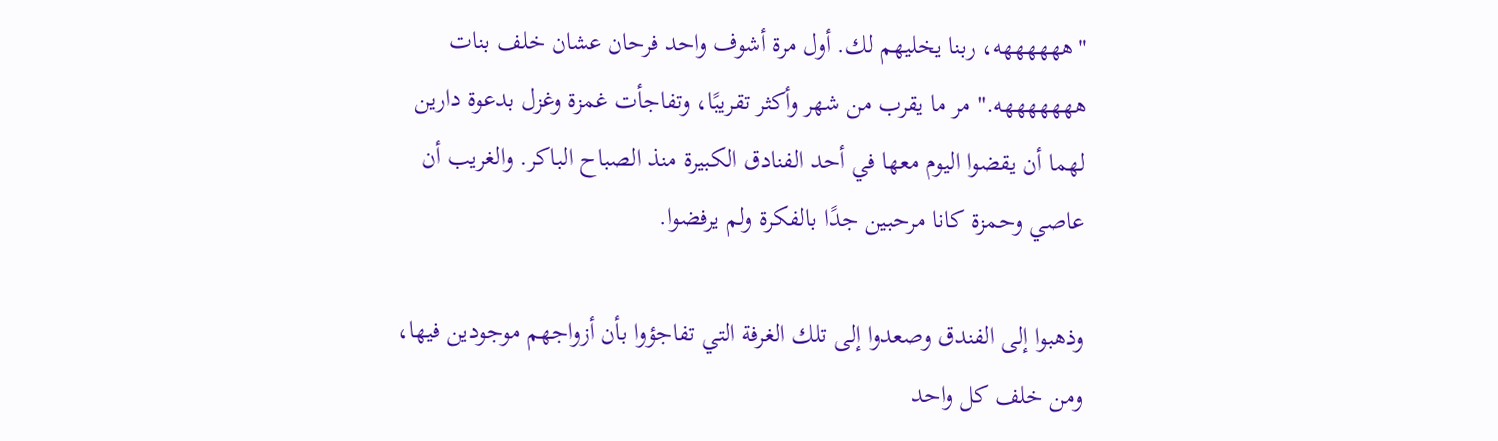"ههههههه، ربنا يخليهم لك. أول مرة أشوف واحد فرحان عشان خلف بنات هههههههه." مر ما يقرب من شهر وأكثر تقريبًا، وتفاجأت غمزة وغزل بدعوة دارين لهما أن يقضوا اليوم معها في أحد الفنادق الكبيرة منذ الصباح الباكر. والغريب أن عاصي وحمزة كانا مرحبين جدًا بالفكرة ولم يرفضوا.

وذهبوا إلى الفندق وصعدوا إلى تلك الغرفة التي تفاجؤوا بأن أزواجهم موجودين فيها، ومن خلف كل واحد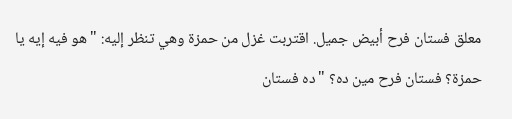معلق فستان فرح أبيض جميل. اقتربت غزل من حمزة وهي تنظر إليه: "هو فيه إيه يا حمزة؟ فستان فرح مين ده؟ "ده فستان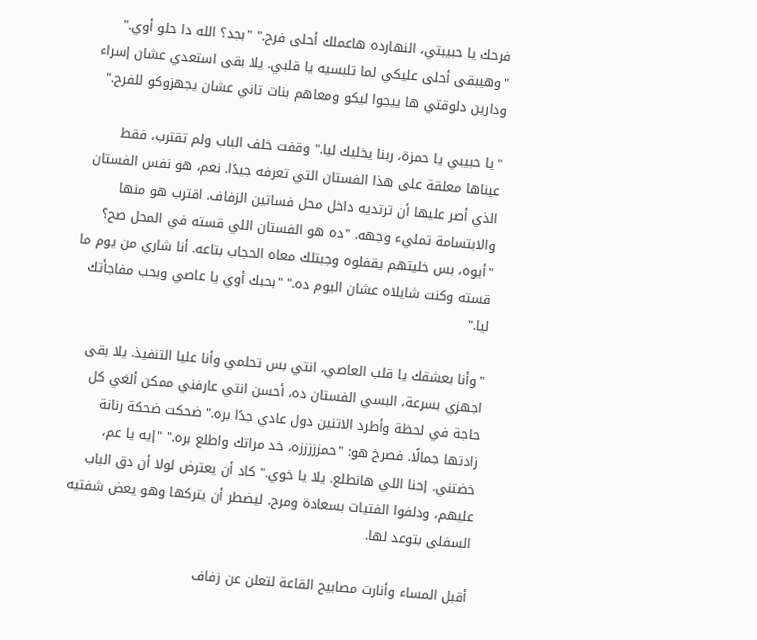فرحك يا حبيبتي، النهارده هاعملك أحلى فرح." "بجد؟ الله دا حلو أوي." "وهيبقى أحلى عليكي لما تلبسيه يا قلبي. يلا بقى استعدي عشان إسراء ودارين دلوقتي ها ييجوا ليكو ومعاهم بنات تاني عشان يجهزوكو للفرح."

"يا حبيبي يا حمزة، ربنا يخليك ليا." وقفت خلف الباب ولم تقترب، فقط عيناها معلقة على هذا الفستان التي تعرفه جيدًا. نعم، هو نفس الفستان الذي أصر عليها أن ترتديه داخل محل فساتين الزفاف. اقترب هو منها والابتسامة تمليء وجهه. "ده هو الفستان اللي قسته في المحل صح؟ "أيوه، بس خليتهم يقفلوه وجبتلك معاه الحجاب بتاعه. أنا شاري من يوم ما قسته وكنت شايلاه عشان اليوم ده." "بحبك أوي يا عاصي وبحب مفاجأتك ليا."

"وأنا بعشقك يا قلب العاصي، انتي بس تحلمي وأنا عليا التنفيذ. يلا بقى اجهزي بسرعة، البسي الفستان ده، أحسن انتي عارفني ممكن ألغي كل حاجة في لحظة وأطرد الاتنين دول عادي جدًا بره." ضحكت ضحكة رنانة زادتها جمالًا. فصرخ هو: "حمزززززه، خد مراتك واطلع بره." "إيه يا عم، خضتني. إحنا اللي هانطلع. يلا يا خوي." كاد أن يعترض لولا أن دق الباب عليهم، ودلفوا الفتيات بسعادة ومرح. ليضطر أن يتركها وهو يعض شفتيه السفلى بتوعد لها.

أقبل المساء وأنارت مصابيح القاعة لتعلن عن زفاف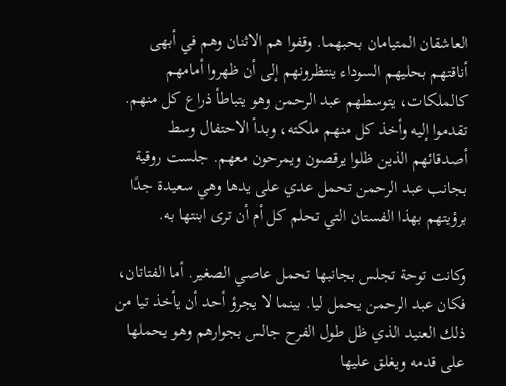العاشقان المتيامان بحبهما. وقفوا هم الاثنان وهم في أبهى أناقتهم بحليهم السوداء ينتظرونهم إلى أن ظهروا أمامهم كالملكات، يتوسطهم عبد الرحمن وهو يتباطأ ذراع كل منهم. تقدموا إليه وأخذ كل منهم ملكته، وبدأ الاحتفال وسط أصدقائهم الذين ظلوا يرقصون ويمرحون معهم. جلست روقية بجانب عبد الرحمن تحمل عدي على يدها وهي سعيدة جدًا برؤيتهم بهذا الفستان التي تحلم كل أم أن ترى ابنتها به.

وكانت توحة تجلس بجانبها تحمل عاصي الصغير. أما الفتاتان، فكان عبد الرحمن يحمل ليا. بينما لا يجرؤ أحد أن يأخذ تيا من ذلك العنيد الذي ظل طول الفرح جالس بجوارهم وهو يحملها على قدمه ويغلق عليها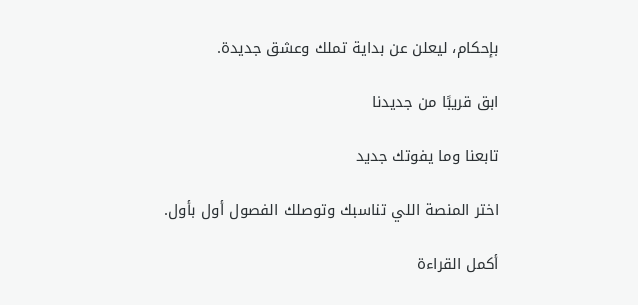بإحكام، ليعلن عن بداية تملك وعشق جديدة.

ابق قريبًا من جديدنا

تابعنا وما يفوتك جديد

اختر المنصة اللي تناسبك وتوصلك الفصول أول بأول.

أكمل القراءة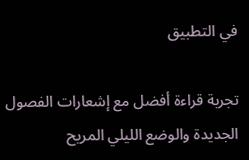في التطبيق

تجربة قراءة أفضل مع إشعارات الفصول الجديدة والوضع الليلي المريح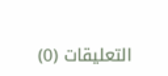التعليقات (0)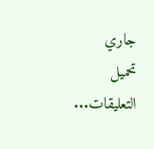جاري تحميل التعليقات...